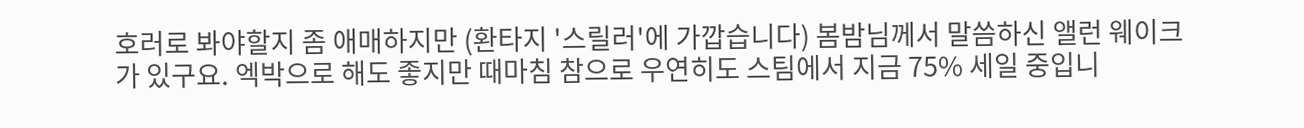호러로 봐야할지 좀 애매하지만 (환타지 '스릴러'에 가깝습니다) 봄밤님께서 말씀하신 앨런 웨이크가 있구요. 엑박으로 해도 좋지만 때마침 참으로 우연히도 스팀에서 지금 75% 세일 중입니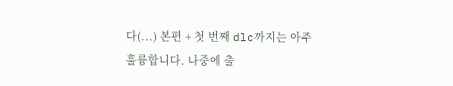다(...) 본편 + 첫 번째 dlc까지는 아주 훌륭합니다. 나중에 출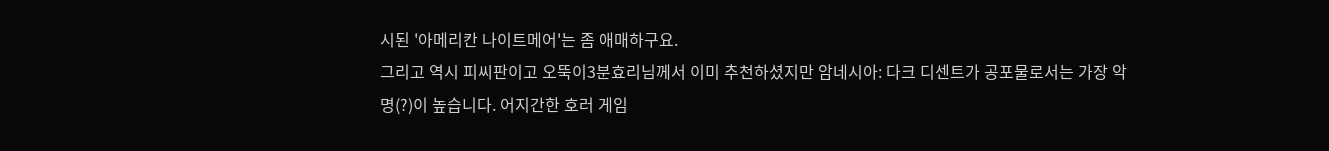시된 '아메리칸 나이트메어'는 좀 애매하구요.
그리고 역시 피씨판이고 오뚝이3분효리님께서 이미 추천하셨지만 암네시아: 다크 디센트가 공포물로서는 가장 악명(?)이 높습니다. 어지간한 호러 게임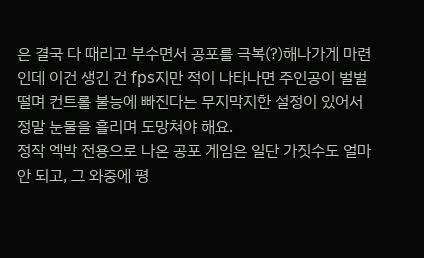은 결국 다 때리고 부수면서 공포를 극복(?)해나가게 마련인데 이건 생긴 건 fps지만 적이 나타나면 주인공이 벌벌 떨며 컨트롤 불능에 빠진다는 무지막지한 설정이 있어서 정말 눈물을 흘리며 도망쳐야 해요.
정작 엑박 전용으로 나온 공포 게임은 일단 가짓수도 얼마 안 되고, 그 와중에 평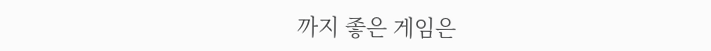까지 좋은 게임은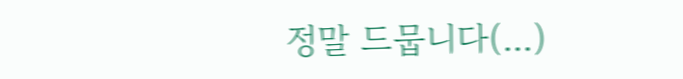정말 드뭅니다(...)